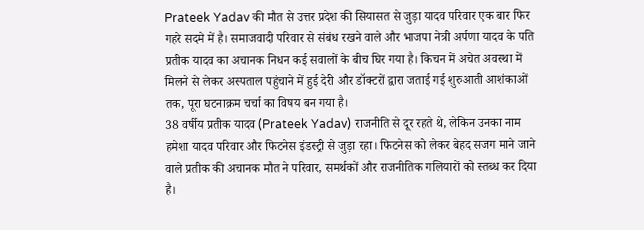Prateek Yadav की मौत से उत्तर प्रदेश की सियासत से जुड़ा यादव परिवार एक बार फिर गहरे सदमे में है। समाजवादी परिवार से संबंध रखने वाले और भाजपा नेत्री अर्पणा यादव के पति प्रतीक यादव का अचानक निधन कई सवालों के बीच घिर गया है। किचन में अचेत अवस्था में मिलने से लेकर अस्पताल पहुंचाने में हुई देरी और डॉक्टरों द्वारा जताई गई शुरुआती आशंकाओं तक, पूरा घटनाक्रम चर्चा का विषय बन गया है।
38 वर्षीय प्रतीक यादव (Prateek Yadav) राजनीति से दूर रहते थे, लेकिन उनका नाम हमेशा यादव परिवार और फिटनेस इंडस्ट्री से जुड़ा रहा। फिटनेस को लेकर बेहद सजग माने जाने वाले प्रतीक की अचानक मौत ने परिवार, समर्थकों और राजनीतिक गलियारों को स्तब्ध कर दिया है।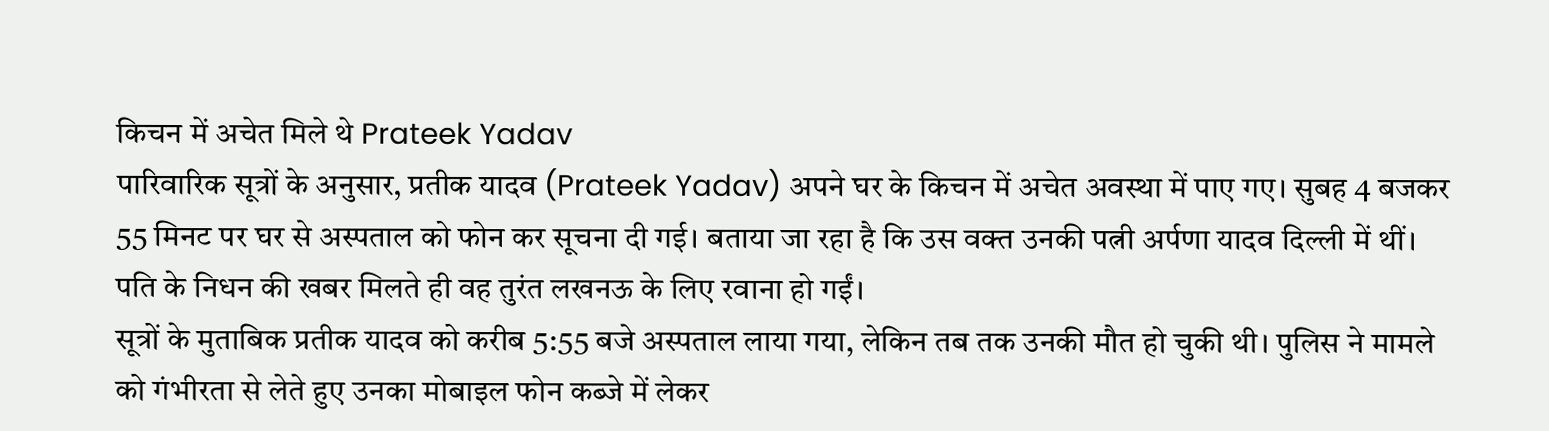किचन में अचेत मिले थे Prateek Yadav
पारिवारिक सूत्रों के अनुसार, प्रतीक यादव (Prateek Yadav) अपने घर के किचन में अचेत अवस्था में पाए गए। सुबह 4 बजकर 55 मिनट पर घर से अस्पताल को फोन कर सूचना दी गई। बताया जा रहा है कि उस वक्त उनकी पत्नी अर्पणा यादव दिल्ली में थीं। पति के निधन की खबर मिलते ही वह तुरंत लखनऊ के लिए रवाना हो गईं।
सूत्रों के मुताबिक प्रतीक यादव को करीब 5:55 बजे अस्पताल लाया गया, लेकिन तब तक उनकी मौत हो चुकी थी। पुलिस ने मामले को गंभीरता से लेते हुए उनका मोबाइल फोन कब्जे में लेकर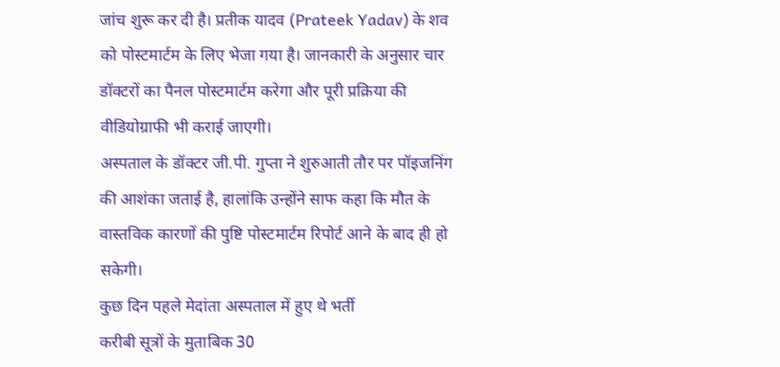जांच शुरू कर दी है। प्रतीक यादव (Prateek Yadav) के शव को पोस्टमार्टम के लिए भेजा गया है। जानकारी के अनुसार चार डॉक्टरों का पैनल पोस्टमार्टम करेगा और पूरी प्रक्रिया की वीडियोग्राफी भी कराई जाएगी।
अस्पताल के डॉक्टर जी.पी. गुप्ता ने शुरुआती तौर पर पॉइजनिंग की आशंका जताई है, हालांकि उन्होंने साफ कहा कि मौत के वास्तविक कारणों की पुष्टि पोस्टमार्टम रिपोर्ट आने के बाद ही हो सकेगी।
कुछ दिन पहले मेदांता अस्पताल में हुए थे भर्ती
करीबी सूत्रों के मुताबिक 30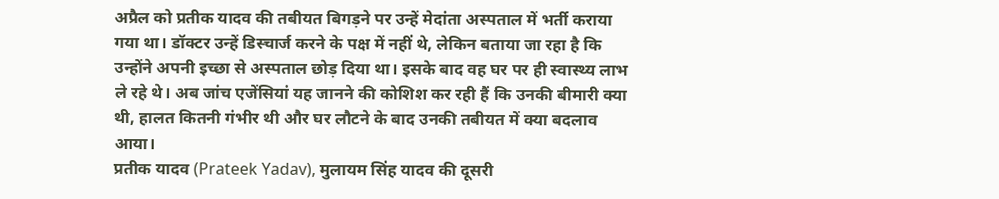अप्रैल को प्रतीक यादव की तबीयत बिगड़ने पर उन्हें मेदांता अस्पताल में भर्ती कराया गया था। डॉक्टर उन्हें डिस्चार्ज करने के पक्ष में नहीं थे, लेकिन बताया जा रहा है कि उन्होंने अपनी इच्छा से अस्पताल छोड़ दिया था। इसके बाद वह घर पर ही स्वास्थ्य लाभ ले रहे थे। अब जांच एजेंसियां यह जानने की कोशिश कर रही हैं कि उनकी बीमारी क्या थी, हालत कितनी गंभीर थी और घर लौटने के बाद उनकी तबीयत में क्या बदलाव आया।
प्रतीक यादव (Prateek Yadav), मुलायम सिंह यादव की दूसरी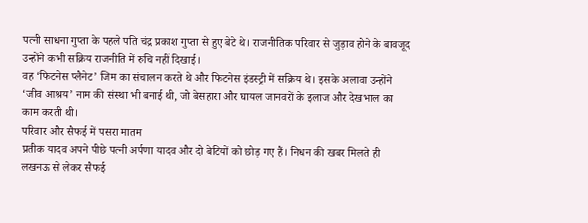पत्नी साधना गुप्ता के पहले पति चंद्र प्रकाश गुप्ता से हुए बेटे थे। राजनीतिक परिवार से जुड़ाव होने के बावजूद उन्होंने कभी सक्रिय राजनीति में रुचि नहीं दिखाई।
वह ‘फिटनेस प्लैनेट’ जिम का संचालन करते थे और फिटनेस इंडस्ट्री में सक्रिय थे। इसके अलावा उन्होंने ‘जीव आश्रय’ नाम की संस्था भी बनाई थी, जो बेसहारा और घायल जानवरों के इलाज और देखभाल का काम करती थी।
परिवार और सैफई में पसरा मातम
प्रतीक यादव अपने पीछे पत्नी अर्पणा यादव और दो बेटियों को छोड़ गए हैं। निधन की खबर मिलते ही लखनऊ से लेकर सैफई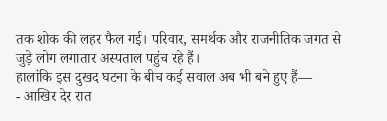तक शोक की लहर फैल गई। परिवार, समर्थक और राजनीतिक जगत से जुड़े लोग लगातार अस्पताल पहुंच रहे हैं।
हालांकि इस दुखद घटना के बीच कई सवाल अब भी बने हुए हैं—
- आखिर देर रात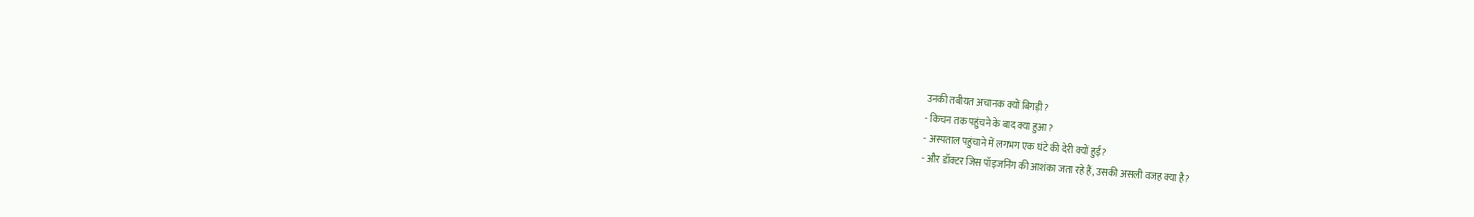उनकी तबीयत अचानक क्यों बिगड़ी?
- किचन तक पहुंचने के बाद क्या हुआ?
- अस्पताल पहुंचाने में लगभग एक घंटे की देरी क्यों हुई?
- और डॉक्टर जिस पॉइजनिंग की आशंका जता रहे हैं, उसकी असली वजह क्या है?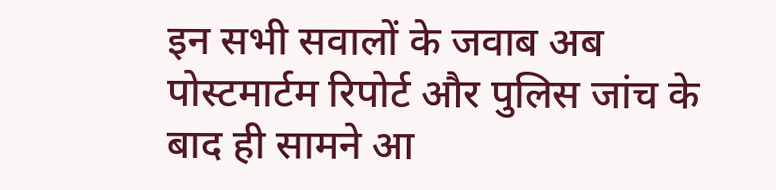इन सभी सवालों के जवाब अब पोस्टमार्टम रिपोर्ट और पुलिस जांच के बाद ही सामने आ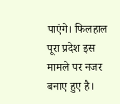पाएंगे। फिलहाल पूरा प्रदेश इस मामले पर नजर बनाए हुए है।